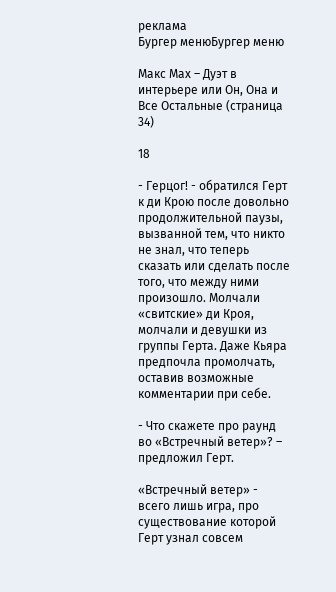реклама
Бургер менюБургер меню

Макс Мах – Дуэт в интерьере или Он, Она и Все Остальные (страница 34)

18

- Герцог! - обратился Герт к ди Крою после довольно продолжительной паузы, вызванной тем, что никто не знал, что теперь сказать или сделать после того, что между ними произошло. Молчали «свитские» ди Кроя, молчали и девушки из группы Герта. Даже Кьяра предпочла промолчать, оставив возможные комментарии при себе.

- Что скажете про раунд во «Встречный ветер»? – предложил Герт.

«Встречный ветер» - всего лишь игра, про существование которой Герт узнал совсем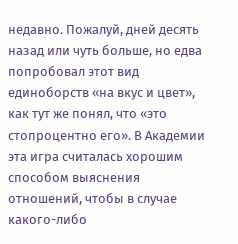недавно. Пожалуй, дней десять назад или чуть больше, но едва попробовал этот вид единоборств «на вкус и цвет», как тут же понял, что «это стопроцентно его». В Академии эта игра считалась хорошим способом выяснения отношений, чтобы в случае какого-либо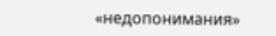«недопонимания»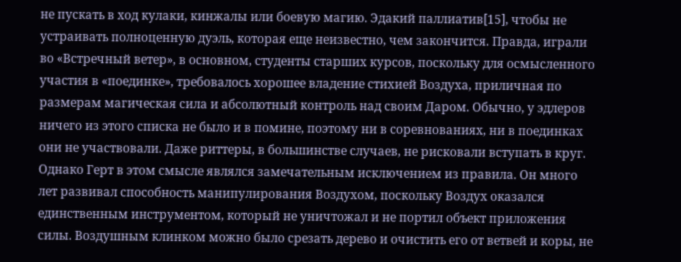не пускать в ход кулаки, кинжалы или боевую магию. Эдакий паллиатив[15], чтобы не устраивать полноценную дуэль, которая еще неизвестно, чем закончится. Правда, играли во «Встречный ветер», в основном, студенты старших курсов, поскольку для осмысленного участия в «поединке», требовалось хорошее владение стихией Воздуха, приличная по размерам магическая сила и абсолютный контроль над своим Даром. Обычно, у эдлеров ничего из этого списка не было и в помине, поэтому ни в соревнованиях, ни в поединках они не участвовали. Даже риттеры, в большинстве случаев, не рисковали вступать в круг. Однако Герт в этом смысле являлся замечательным исключением из правила. Он много лет развивал способность манипулирования Воздухом, поскольку Воздух оказался единственным инструментом, который не уничтожал и не портил объект приложения силы. Воздушным клинком можно было срезать дерево и очистить его от ветвей и коры, не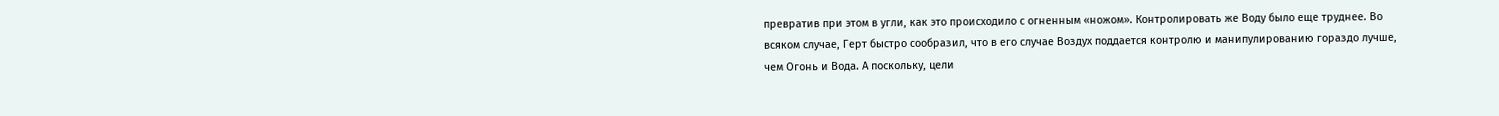превратив при этом в угли, как это происходило с огненным «ножом». Контролировать же Воду было еще труднее. Во всяком случае, Герт быстро сообразил, что в его случае Воздух поддается контролю и манипулированию гораздо лучше, чем Огонь и Вода. А поскольку, цели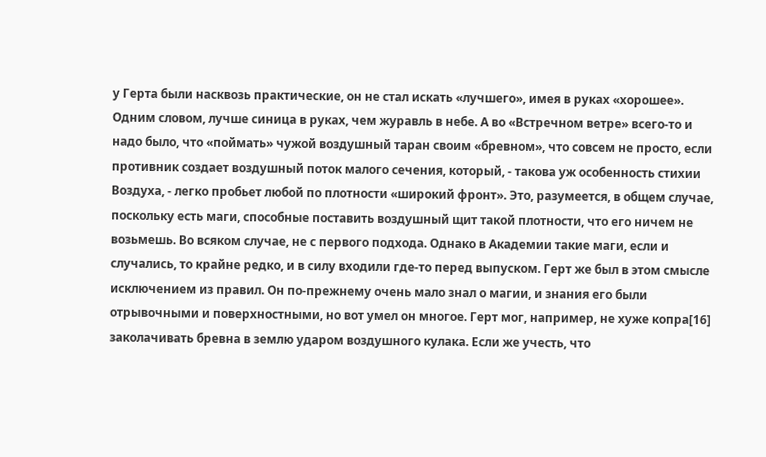у Герта были насквозь практические, он не стал искать «лучшего», имея в руках «хорошее». Одним словом, лучше синица в руках, чем журавль в небе. А во «Встречном ветре» всего-то и надо было, что «поймать» чужой воздушный таран своим «бревном», что совсем не просто, если противник создает воздушный поток малого сечения, который, - такова уж особенность стихии Воздуха, - легко пробьет любой по плотности «широкий фронт». Это, разумеется, в общем случае, поскольку есть маги, способные поставить воздушный щит такой плотности, что его ничем не возьмешь. Во всяком случае, не с первого подхода. Однако в Академии такие маги, если и случались, то крайне редко, и в силу входили где-то перед выпуском. Герт же был в этом смысле исключением из правил. Он по-прежнему очень мало знал о магии, и знания его были отрывочными и поверхностными, но вот умел он многое. Герт мог, например, не хуже копра[16] заколачивать бревна в землю ударом воздушного кулака. Если же учесть, что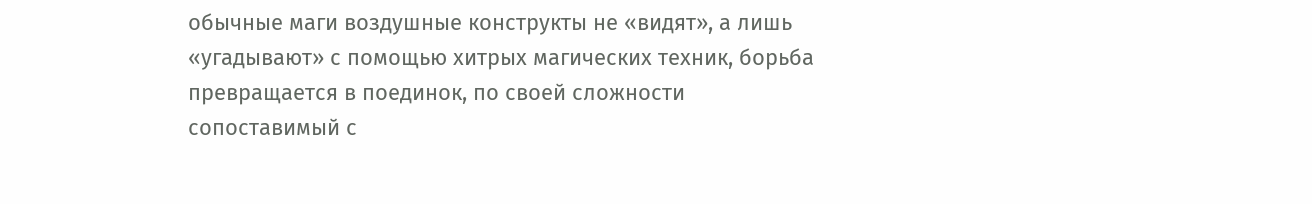обычные маги воздушные конструкты не «видят», а лишь «угадывают» с помощью хитрых магических техник, борьба превращается в поединок, по своей сложности сопоставимый с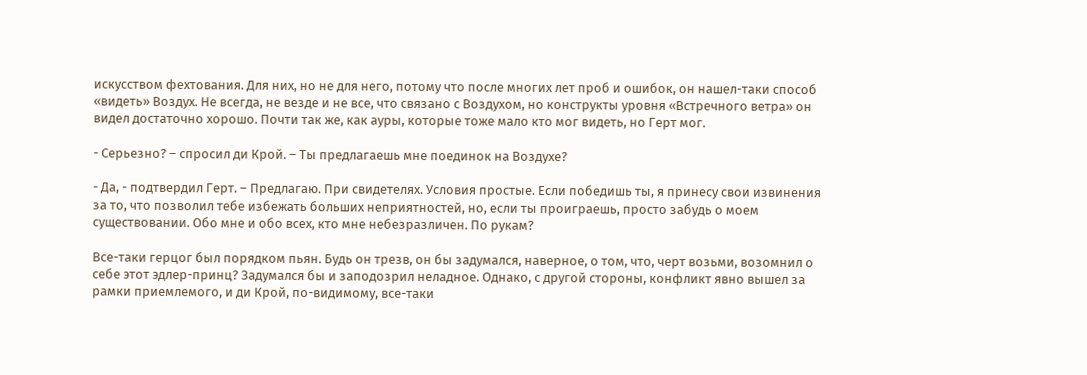искусством фехтования. Для них, но не для него, потому что после многих лет проб и ошибок, он нашел-таки способ «видеть» Воздух. Не всегда, не везде и не все, что связано с Воздухом, но конструкты уровня «Встречного ветра» он видел достаточно хорошо. Почти так же, как ауры, которые тоже мало кто мог видеть, но Герт мог.

- Серьезно? – спросил ди Крой. – Ты предлагаешь мне поединок на Воздухе?

- Да, - подтвердил Герт. – Предлагаю. При свидетелях. Условия простые. Если победишь ты, я принесу свои извинения за то, что позволил тебе избежать больших неприятностей, но, если ты проиграешь, просто забудь о моем существовании. Обо мне и обо всех, кто мне небезразличен. По рукам?

Все-таки герцог был порядком пьян. Будь он трезв, он бы задумался, наверное, о том, что, черт возьми, возомнил о себе этот эдлер-принц? Задумался бы и заподозрил неладное. Однако, с другой стороны, конфликт явно вышел за рамки приемлемого, и ди Крой, по-видимому, все-таки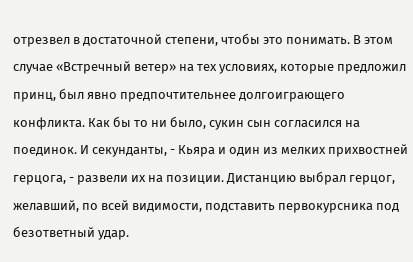отрезвел в достаточной степени, чтобы это понимать. В этом случае «Встречный ветер» на тех условиях, которые предложил принц, был явно предпочтительнее долгоиграющего конфликта. Как бы то ни было, сукин сын согласился на поединок. И секунданты, - Кьяра и один из мелких прихвостней герцога, - развели их на позиции. Дистанцию выбрал герцог, желавший, по всей видимости, подставить первокурсника под безответный удар.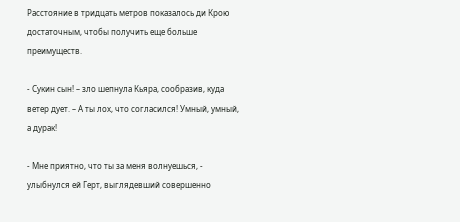Расстояние в тридцать метров показалось ди Крою достаточным, чтобы получить еще больше преимуществ.

- Сукин сын! – зло шепнула Кьяра, сообразив, куда ветер дует. – А ты лох, что согласился! Умный, умный, а дурак!

- Мне приятно, что ты за меня волнуешься, - улыбнулся ей Герт, выглядевший совершенно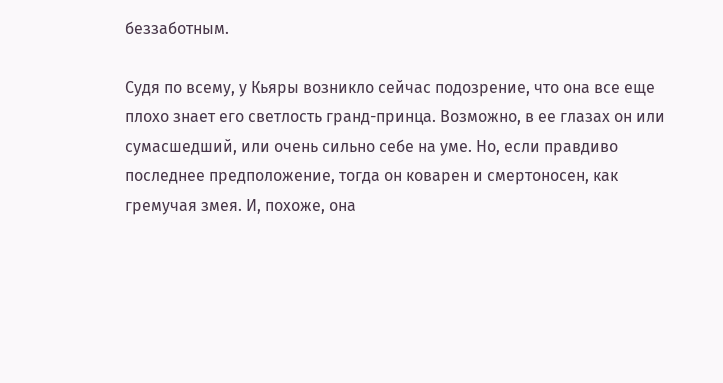беззаботным.

Судя по всему, у Кьяры возникло сейчас подозрение, что она все еще плохо знает его светлость гранд-принца. Возможно, в ее глазах он или сумасшедший, или очень сильно себе на уме. Но, если правдиво последнее предположение, тогда он коварен и смертоносен, как гремучая змея. И, похоже, она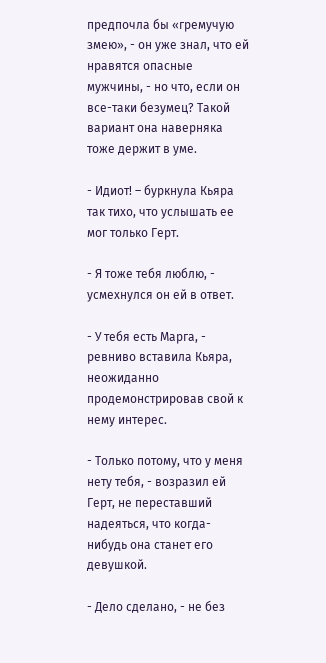предпочла бы «гремучую змею», - он уже знал, что ей нравятся опасные мужчины, - но что, если он все-таки безумец? Такой вариант она наверняка тоже держит в уме.

- Идиот! – буркнула Кьяра так тихо, что услышать ее мог только Герт.

- Я тоже тебя люблю, - усмехнулся он ей в ответ.

- У тебя есть Марга, - ревниво вставила Кьяра, неожиданно продемонстрировав свой к нему интерес.

- Только потому, что у меня нету тебя, - возразил ей Герт, не переставший надеяться, что когда-нибудь она станет его девушкой.

- Дело сделано, - не без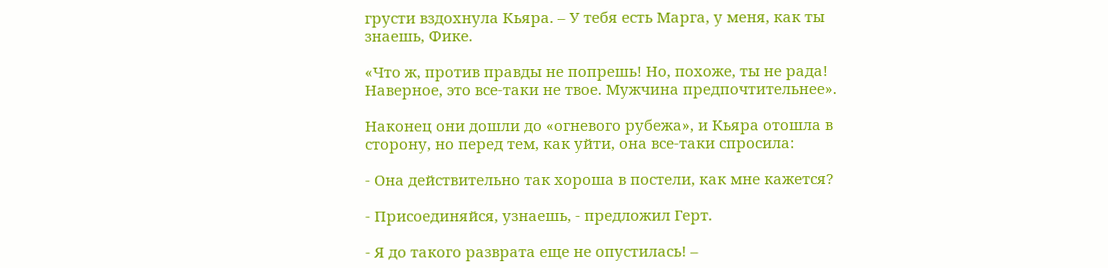грусти вздохнула Кьяра. – У тебя есть Марга, у меня, как ты знаешь, Фике.

«Что ж, против правды не попрешь! Но, похоже, ты не рада! Наверное, это все-таки не твое. Мужчина предпочтительнее».

Наконец они дошли до «огневого рубежа», и Кьяра отошла в сторону, но перед тем, как уйти, она все-таки спросила:

- Она действительно так хороша в постели, как мне кажется?

- Присоединяйся, узнаешь, - предложил Герт.

- Я до такого разврата еще не опустилась! –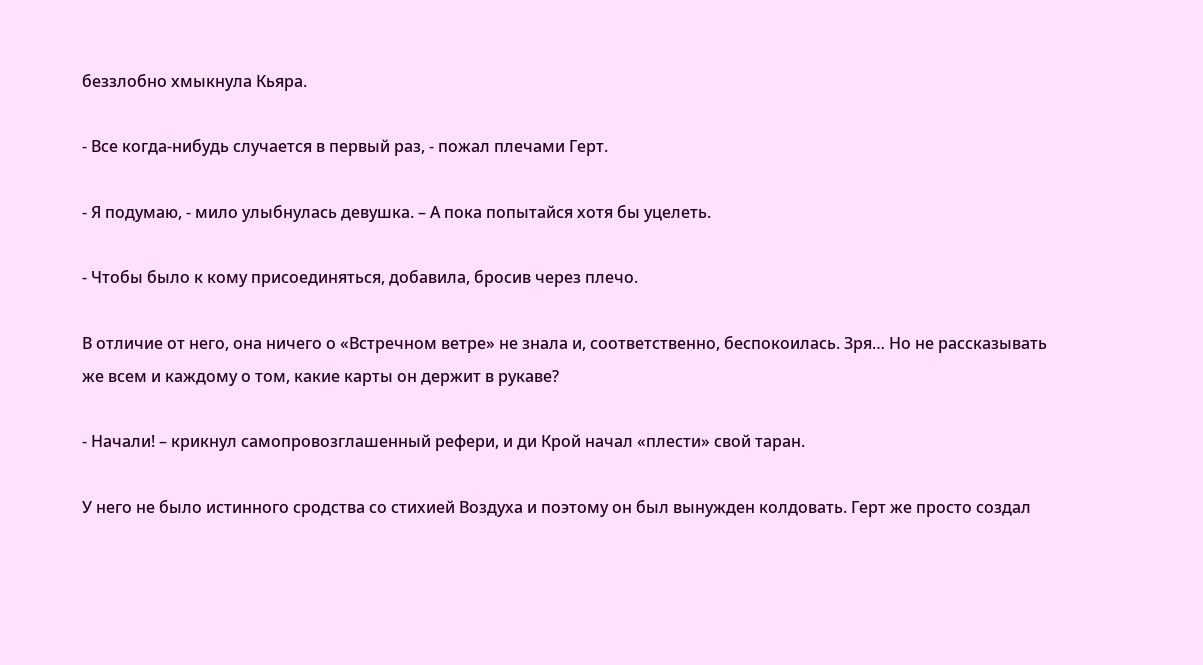беззлобно хмыкнула Кьяра.

- Все когда-нибудь случается в первый раз, - пожал плечами Герт.

- Я подумаю, - мило улыбнулась девушка. – А пока попытайся хотя бы уцелеть.

- Чтобы было к кому присоединяться, добавила, бросив через плечо.

В отличие от него, она ничего о «Встречном ветре» не знала и, соответственно, беспокоилась. Зря… Но не рассказывать же всем и каждому о том, какие карты он держит в рукаве?

- Начали! – крикнул самопровозглашенный рефери, и ди Крой начал «плести» свой таран.

У него не было истинного сродства со стихией Воздуха и поэтому он был вынужден колдовать. Герт же просто создал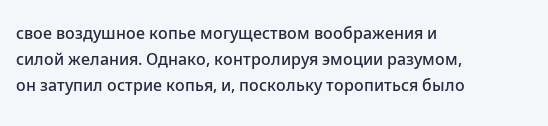свое воздушное копье могуществом воображения и силой желания. Однако, контролируя эмоции разумом, он затупил острие копья, и, поскольку торопиться было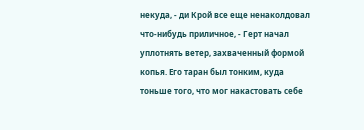некуда, - ди Крой все еще ненаколдовал что-нибудь приличное, - Герт начал уплотнять ветер, захваченный формой копья. Его таран был тонким, куда тоньше того, что мог накастовать себе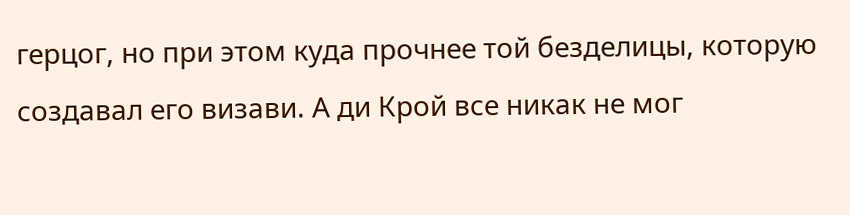герцог, но при этом куда прочнее той безделицы, которую создавал его визави. А ди Крой все никак не мог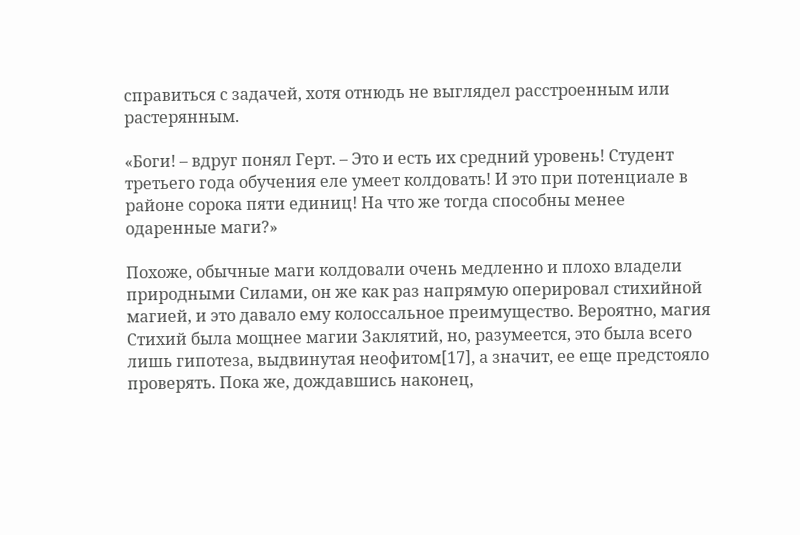справиться с задачей, хотя отнюдь не выглядел расстроенным или растерянным.

«Боги! – вдруг понял Герт. – Это и есть их средний уровень! Студент третьего года обучения еле умеет колдовать! И это при потенциале в районе сорока пяти единиц! На что же тогда способны менее одаренные маги?»

Похоже, обычные маги колдовали очень медленно и плохо владели природными Силами, он же как раз напрямую оперировал стихийной магией, и это давало ему колоссальное преимущество. Вероятно, магия Стихий была мощнее магии Заклятий, но, разумеется, это была всего лишь гипотеза, выдвинутая неофитом[17], а значит, ее еще предстояло проверять. Пока же, дождавшись наконец,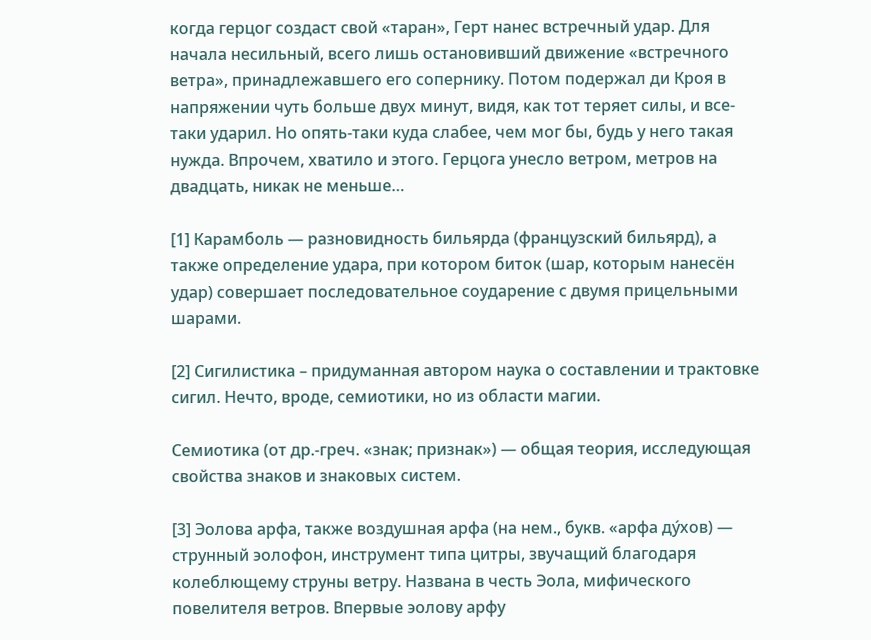когда герцог создаст свой «таран», Герт нанес встречный удар. Для начала несильный, всего лишь остановивший движение «встречного ветра», принадлежавшего его сопернику. Потом подержал ди Кроя в напряжении чуть больше двух минут, видя, как тот теряет силы, и все-таки ударил. Но опять-таки куда слабее, чем мог бы, будь у него такая нужда. Впрочем, хватило и этого. Герцога унесло ветром, метров на двадцать, никак не меньше…

[1] Карамболь — разновидность бильярда (французский бильярд), а также определение удара, при котором биток (шар, которым нанесён удар) совершает последовательное соударение с двумя прицельными шарами.

[2] Сигилистика – придуманная автором наука о составлении и трактовке сигил. Нечто, вроде, семиотики, но из области магии.

Семиотика (от др.-греч. «знак; признак») — общая теория, исследующая свойства знаков и знаковых систем.

[3] Эолова арфа, также воздушная арфа (на нем., букв. «арфа ду́хов) — струнный эолофон, инструмент типа цитры, звучащий благодаря колеблющему струны ветру. Названа в честь Эола, мифического повелителя ветров. Впервые эолову арфу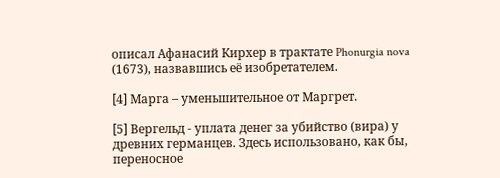описал Афанасий Кирхер в трактате Phonurgia nova (1673), назвавшись её изобретателем.

[4] Марга – уменьшительное от Маргрет.

[5] Вергельд - уплата денег за убийство (вира) у древних германцев. Здесь использовано, как бы, переносное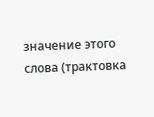значение этого слова (трактовка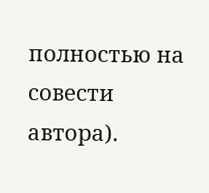полностью на совести автора).